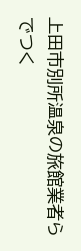上田市別所温泉の旅館業者らでつく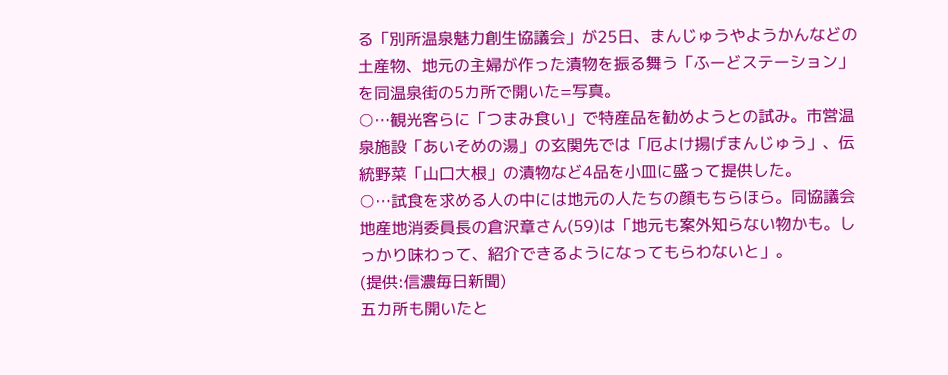る「別所温泉魅力創生協議会」が25日、まんじゅうやようかんなどの土産物、地元の主婦が作った漬物を振る舞う「ふーどステーション」を同温泉街の5カ所で開いた=写真。
○…観光客らに「つまみ食い」で特産品を勧めようとの試み。市営温泉施設「あいそめの湯」の玄関先では「厄よけ揚げまんじゅう」、伝統野菜「山口大根」の漬物など4品を小皿に盛って提供した。
○…試食を求める人の中には地元の人たちの顔もちらほら。同協議会地産地消委員長の倉沢章さん(59)は「地元も案外知らない物かも。しっかり味わって、紹介できるようになってもらわないと」。
(提供:信濃毎日新聞)
五カ所も開いたと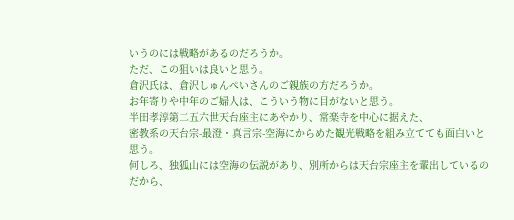いうのには戦略があるのだろうか。
ただ、この狙いは良いと思う。
倉沢氏は、倉沢しゅんぺいさんのご親族の方だろうか。
お年寄りや中年のご婦人は、こういう物に目がないと思う。
半田孝淳第二五六世天台座主にあやかり、常楽寺を中心に据えた、
密教系の天台宗-最澄・真言宗-空海にからめた観光戦略を組み立てても面白いと思う。
何しろ、独狐山には空海の伝説があり、別所からは天台宗座主を輩出しているのだから、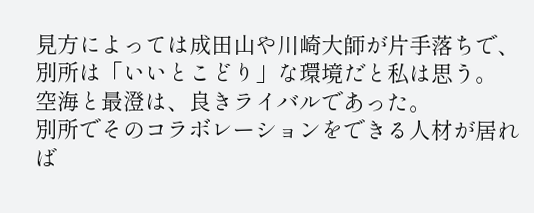見方によっては成田山や川崎大師が片手落ちで、別所は「いいとこどり」な環境だと私は思う。
空海と最澄は、良きライバルであった。
別所でそのコラボレーションをできる人材が居れば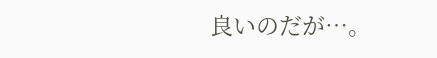良いのだが…。